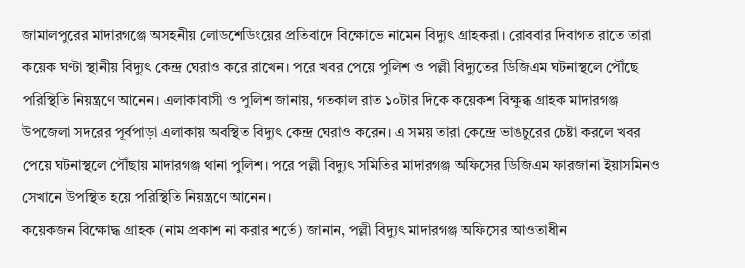জামালপুরের মাদারগঞ্জে অসহনীয় লোডশেডিংয়ের প্রতিবাদে বিক্ষোভে নামেন বিদ্যুৎ গ্রাহকরা। রোববার দিবাগত রাতে তারা কয়েক ঘণ্টা স্থানীয় বিদ্যুৎ কেন্দ্র ঘেরাও করে রাখেন। পরে খবর পেয়ে পুলিশ ও পল্লী বিদ্যুতের ডিজিএম ঘটনাস্থলে পৌঁছে পরিস্থিতি নিয়ন্ত্রণে আনেন। এলাকাবাসী ও পুলিশ জানায়, গতকাল রাত ১০টার দিকে কয়েকশ বিক্ষুব্ধ গ্রাহক মাদারগঞ্জ উপজেলা সদরের পূর্বপাড়া এলাকায় অবস্থিত বিদ্যুৎ কেন্দ্র ঘেরাও করেন। এ সময় তারা কেন্দ্রে ভাঙচুরের চেষ্টা করলে খবর পেয়ে ঘটনাস্থলে পৌঁছায় মাদারগঞ্জ থানা পুলিশ। পরে পল্লী বিদ্যুৎ সমিতির মাদারগঞ্জ অফিসের ডিজিএম ফারজানা ইয়াসমিনও সেখানে উপস্থিত হয়ে পরিস্থিতি নিয়ন্ত্রণে আনেন।
কয়েকজন বিক্ষোদ্ধ গ্রাহক (নাম প্রকাশ না করার শর্তে) জানান, পল্লী বিদ্যুৎ মাদারগঞ্জ অফিসের আওতাধীন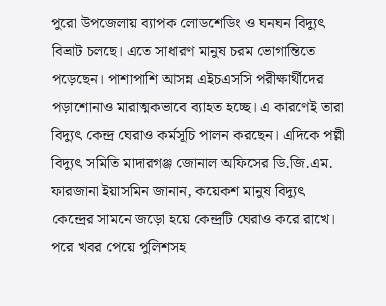পুরো উপজেলায় ব্যাপক লোডশেডিং ও ঘনঘন বিদ্যুৎ বিভ্রাট চলছে। এতে সাধারণ মানুষ চরম ভোগান্তিতে পড়েছেন। পাশাপাশি আসন্ন এইচএসসি পরীক্ষার্থীদের পড়াশোনাও মারাত্মকভাবে ব্যাহত হচ্ছে। এ কারণেই তারা বিদ্যুৎ কেন্দ্র ঘেরাও কর্মসূচি পালন করছেন। এদিকে পল্লী বিদ্যুৎ সমিতি মাদারগঞ্জ জোনাল অফিসের ডি.জি.এম. ফারজানা ইয়াসমিন জানান, কয়েকশ মানুষ বিদ্যুৎ কেন্দ্রের সামনে জড়ো হয়ে কেন্দ্রটি ঘেরাও করে রাখে। পরে খবর পেয়ে পুলিশসহ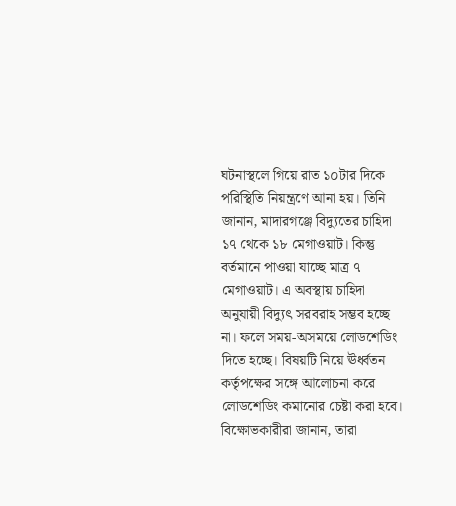ঘটনাস্থলে গিয়ে রাত ১০টার দিকে পরিস্থিতি নিয়ন্ত্রণে আনা হয়। তিনি জানান, মাদারগঞ্জে বিদ্যুতের চাহিদা ১৭ থেকে ১৮ মেগাওয়াট। কিন্তু বর্তমানে পাওয়া যাচ্ছে মাত্র ৭ মেগাওয়াট। এ অবস্থায় চাহিদা অনুযায়ী বিদ্যুৎ সরবরাহ সম্ভব হচ্ছে না। ফলে সময়-অসময়ে লোডশেডিং দিতে হচ্ছে। বিষয়টি নিয়ে ঊর্ধ্বতন কর্তৃপক্ষের সঙ্গে আলোচনা করে লোডশেডিং কমানোর চেষ্টা করা হবে।
বিক্ষোভকারীরা জানান, তারা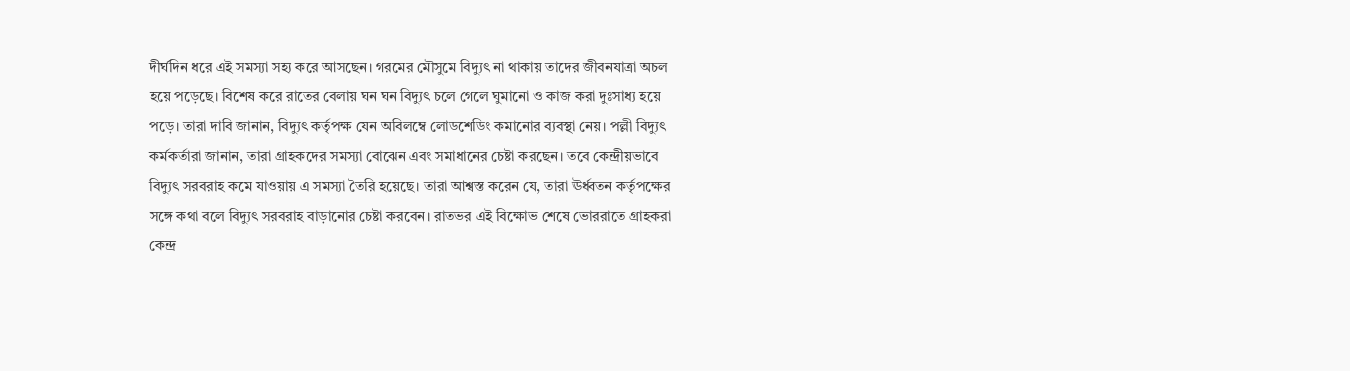দীর্ঘদিন ধরে এই সমস্যা সহ্য করে আসছেন। গরমের মৌসুমে বিদ্যুৎ না থাকায় তাদের জীবনযাত্রা অচল হয়ে পড়েছে। বিশেষ করে রাতের বেলায় ঘন ঘন বিদ্যুৎ চলে গেলে ঘুমানো ও কাজ করা দুঃসাধ্য হয়ে পড়ে। তারা দাবি জানান, বিদ্যুৎ কর্তৃপক্ষ যেন অবিলম্বে লোডশেডিং কমানোর ব্যবস্থা নেয়। পল্লী বিদ্যুৎ কর্মকর্তারা জানান, তারা গ্রাহকদের সমস্যা বোঝেন এবং সমাধানের চেষ্টা করছেন। তবে কেন্দ্রীয়ভাবে বিদ্যুৎ সরবরাহ কমে যাওয়ায় এ সমস্যা তৈরি হয়েছে। তারা আশ্বস্ত করেন যে, তারা ঊর্ধ্বতন কর্তৃপক্ষের সঙ্গে কথা বলে বিদ্যুৎ সরবরাহ বাড়ানোর চেষ্টা করবেন। রাতভর এই বিক্ষোভ শেষে ভোররাতে গ্রাহকরা কেন্দ্র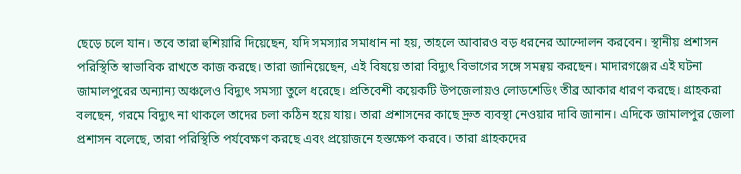ছেড়ে চলে যান। তবে তারা হুশিয়ারি দিয়েছেন, যদি সমস্যার সমাধান না হয়, তাহলে আবারও বড় ধরনের আন্দোলন করবেন। স্থানীয় প্রশাসন পরিস্থিতি স্বাভাবিক রাখতে কাজ করছে। তারা জানিয়েছেন, এই বিষয়ে তারা বিদ্যুৎ বিভাগের সঙ্গে সমন্বয় করছেন। মাদারগঞ্জের এই ঘটনা জামালপুরের অন্যান্য অঞ্চলেও বিদ্যুৎ সমস্যা তুলে ধরেছে। প্রতিবেশী কয়েকটি উপজেলায়ও লোডশেডিং তীব্র আকার ধারণ করছে। গ্রাহকরা বলছেন, গরমে বিদ্যুৎ না থাকলে তাদের চলা কঠিন হয়ে যায়। তারা প্রশাসনের কাছে দ্রুত ব্যবস্থা নেওয়ার দাবি জানান। এদিকে জামালপুর জেলা প্রশাসন বলেছে, তারা পরিস্থিতি পর্যবেক্ষণ করছে এবং প্রয়োজনে হস্তক্ষেপ করবে। তারা গ্রাহকদের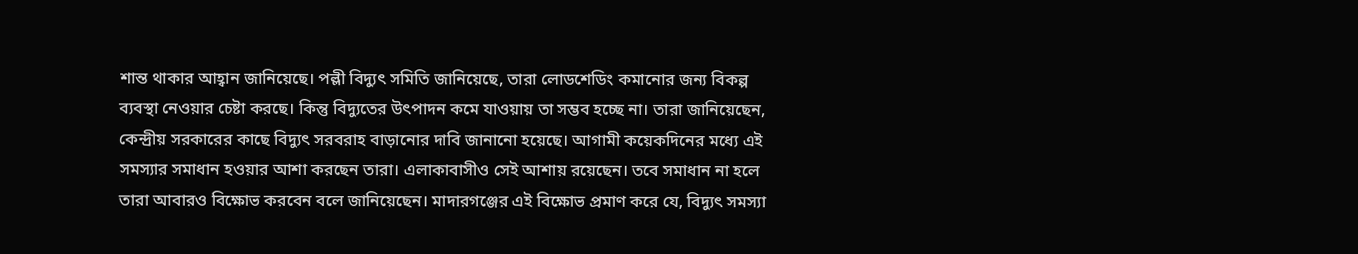শান্ত থাকার আহ্বান জানিয়েছে। পল্লী বিদ্যুৎ সমিতি জানিয়েছে, তারা লোডশেডিং কমানোর জন্য বিকল্প ব্যবস্থা নেওয়ার চেষ্টা করছে। কিন্তু বিদ্যুতের উৎপাদন কমে যাওয়ায় তা সম্ভব হচ্ছে না। তারা জানিয়েছেন, কেন্দ্রীয় সরকারের কাছে বিদ্যুৎ সরবরাহ বাড়ানোর দাবি জানানো হয়েছে। আগামী কয়েকদিনের মধ্যে এই সমস্যার সমাধান হওয়ার আশা করছেন তারা। এলাকাবাসীও সেই আশায় রয়েছেন। তবে সমাধান না হলে তারা আবারও বিক্ষোভ করবেন বলে জানিয়েছেন। মাদারগঞ্জের এই বিক্ষোভ প্রমাণ করে যে, বিদ্যুৎ সমস্যা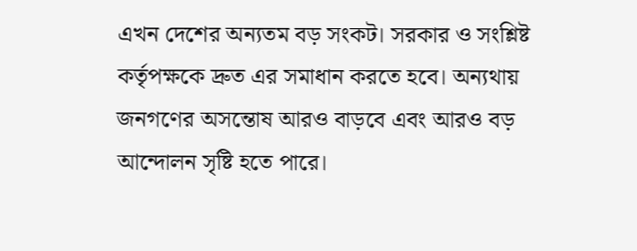এখন দেশের অন্যতম বড় সংকট। সরকার ও সংশ্লিষ্ট কর্তৃপক্ষকে দ্রুত এর সমাধান করতে হবে। অন্যথায় জনগণের অসন্তোষ আরও বাড়বে এবং আরও বড় আন্দোলন সৃষ্টি হতে পারে।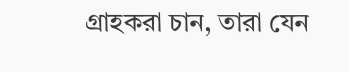গ্রাহকরা চান, তারা যেন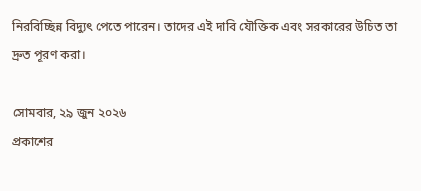নিরবিচ্ছিন্ন বিদ্যুৎ পেতে পারেন। তাদের এই দাবি যৌক্তিক এবং সরকারের উচিত তা দ্রুত পূরণ করা।

সোমবার, ২৯ জুন ২০২৬
প্রকাশের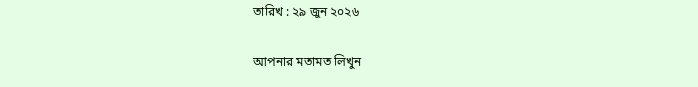তারিখ : ২৯ জুন ২০২৬

আপনার মতামত লিখুন